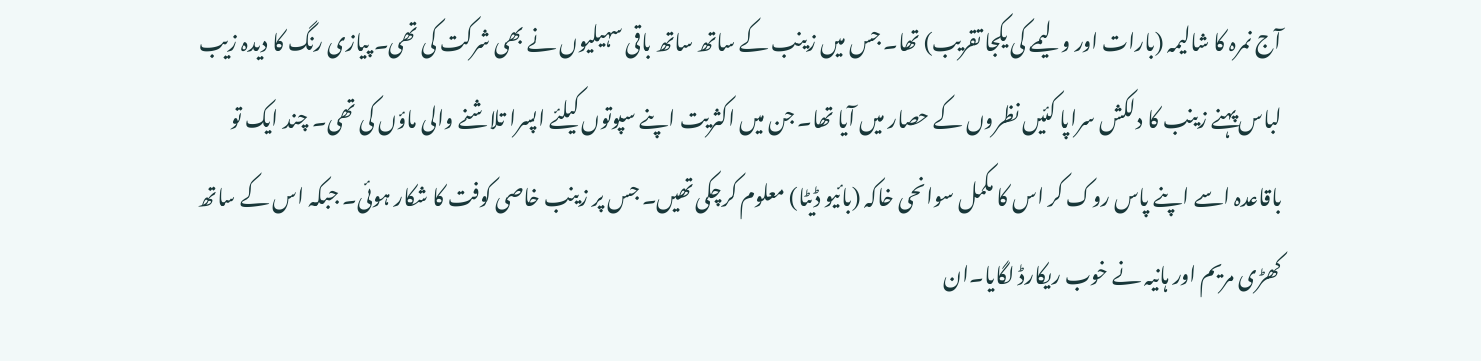آج نمرہ کا شالیمہ (بارات اور ولیمے کی یکجا تقریب) تھا۔ جس میں زینب کے ساتھ ساتھ باقی سہیلیوں نے بھی شرکت کی تھی۔ پیازی رنگ کا دیدہ زیب لباس پہنے زینب کا دلکش سراپا کئیں نظروں کے حصار میں آیا تھا۔ جن میں اکثریت اپنے سپوتوں کیلئے اپسرا تلاشنے والی ماؤں کی تھی۔ چند ایک تو باقاعدہ اسے اپنے پاس روک کر اس کا مکمل سوانحی خاکہ (بائیو ڈیٹا) معلوم کرچکی تھیں۔ جس پر زینب خاصی کوفت کا شکار ہوئی۔ جبکہ اس کے ساتھ کھڑی مریم اور ہانیہ نے خوب ریکارڈ لگایا۔ان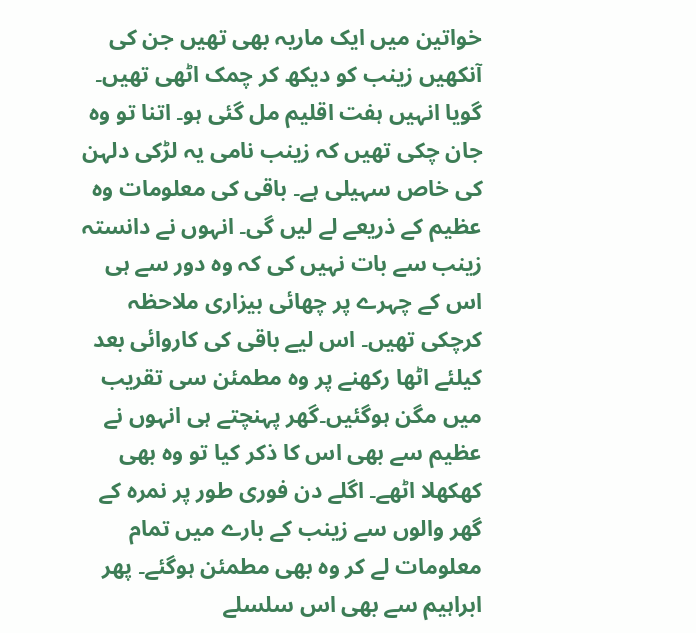خواتین میں ایک ماریہ بھی تھیں جن کی آنکھیں زینب کو دیکھ کر چمک اٹھی تھیں۔ گویا انہیں ہفت اقلیم مل گئی ہو۔ اتنا تو وہ جان چکی تھیں کہ زینب نامی یہ لڑکی دلہن کی خاص سہیلی ہے۔ باقی کی معلومات وہ عظیم کے ذریعے لے لیں گی۔ انہوں نے دانستہ زینب سے بات نہیں کی کہ وہ دور سے ہی اس کے چہرے پر چھائی بیزاری ملاحظہ کرچکی تھیں۔ اس لیے باقی کی کاروائی بعد کیلئے اٹھا رکھنے پر وہ مطمئن سی تقریب میں مگن ہوگئیں۔گھر پہنچتے ہی انہوں نے عظیم سے بھی اس کا ذکر کیا تو وہ بھی کھکھلا اٹھے۔ اگلے دن فوری طور پر نمرہ کے گھر والوں سے زینب کے بارے میں تمام معلومات لے کر وہ بھی مطمئن ہوگئے۔ پھر ابراہیم سے بھی اس سلسلے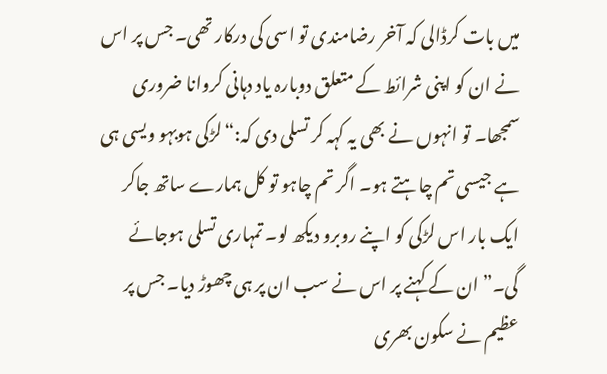میں بات کرڈالی کہ آخر رضامندی تو اسی کی درکار تھی۔ جس پر اس نے ان کو اپنی شرائط کے متعلق دوبارہ یاد دہانی کروانا ضروری سمجھا۔ تو انہوں نے بھی یہ کہہ کر تسلی دی کہ:“لڑکی ہوبہو ویسی ہی ہے جیسی تم چاہتے ہو۔ اگر تم چاہو تو کل ہمارے ساتھ جاکر ایک بار اس لڑکی کو اپنے روبرو دیکھ لو۔ تمہاری تسلی ہوجائے گی۔” ان کے کہنے پر اس نے سب ان پر ہی چھوڑ دیا۔ جس پر عظیم نے سکون بھری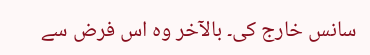سانس خارج کی۔ بالآخر وہ اس فرض سے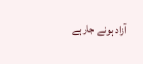آزاد ہونے جارہے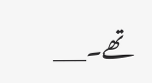تھے۔___